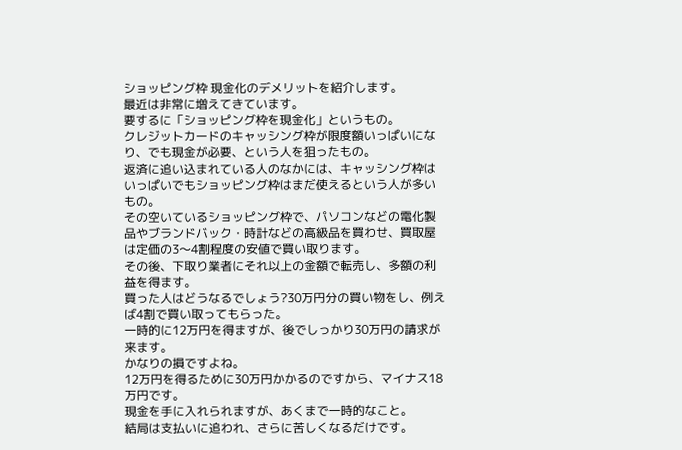ショッピング枠 現金化のデメリットを紹介します。
最近は非常に増えてきています。
要するに「ショッピング枠を現金化」というもの。
クレジットカードのキャッシング枠が限度額いっぱいになり、でも現金が必要、という人を狙ったもの。
返済に追い込まれている人のなかには、キャッシング枠はいっぱいでもショッピング枠はまだ使えるという人が多いもの。
その空いているショッピング枠で、パソコンなどの電化製品やブランドバック・時計などの高級品を買わせ、買取屋は定価の3〜4割程度の安値で買い取ります。
その後、下取り業者にそれ以上の金額で転売し、多額の利益を得ます。
買った人はどうなるでしょう?30万円分の買い物をし、例えば4割で買い取ってもらった。
一時的に12万円を得ますが、後でしっかり30万円の請求が来ます。
かなりの損ですよね。
12万円を得るために30万円かかるのですから、マイナス18万円です。
現金を手に入れられますが、あくまで一時的なこと。
結局は支払いに追われ、さらに苦しくなるだけです。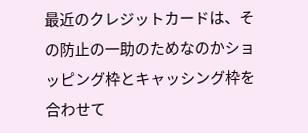最近のクレジットカードは、その防止の一助のためなのかショッピング枠とキャッシング枠を合わせて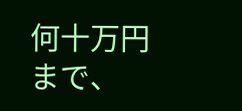何十万円まで、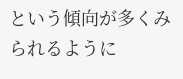という傾向が多くみられるように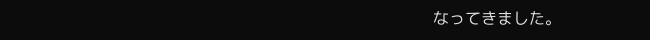なってきました。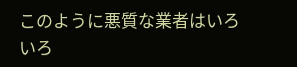このように悪質な業者はいろいろ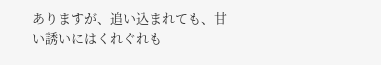ありますが、追い込まれても、甘い誘いにはくれぐれも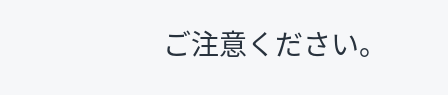ご注意ください。